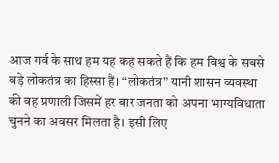आज गर्व के साथ हम यह कह सकते हैं कि हम विश्व के सबसे बड़े लोकतंत्र का हिस्सा हैं। “लोकतंत्र” यानी शासन व्यवस्था की वह प्रणाली जिसमें हर बार जनता को अपना भाग्यविधाता चुनने का अवसर मिलता है। इसी लिए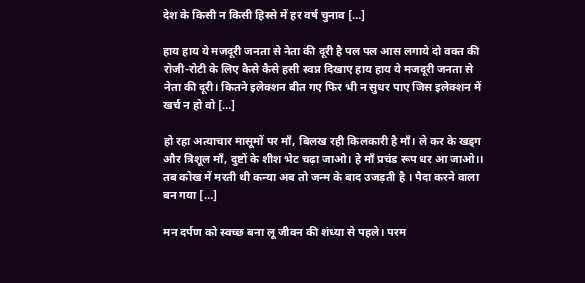देश के किसी न किसी हिस्से में हर वर्ष चुनाव […]

हाय हाय ये मजदूरी जनता से नेता की दूरी है पल पल आस लगाये दो वक्त की रोजी-रोटी के लिए कैसे कैसे हसी स्वप्न दिखाए हाय हाय ये मजदूरी जनता से नेता की दूरी। कितने इलेक्शन बीत गए फिर भी न सुधर पाए जिस इलेक्शन में खर्च न हो वो […]

हो रहा अत्याचार मासूमों पर माँ, बिलख रही किलकारी है माँ। ले कर के खड्ग और त्रिशूल माँ, दुष्टों के शीश भेट चढ़ा जाओ। हे माँ प्रचंड रूप धर आ जाओ।। तब कोख में मरती थी कन्या अब तो जन्म के बाद उजड़ती है । पैदा करने वाला बन गया […]

मन दर्पण को स्वच्छ बना लू जीवन की शंध्या से पहले। परम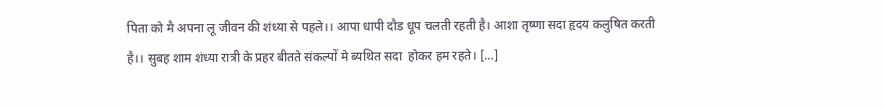पिता को मै अपना लू जीवन की शंध्या से पहले।। आपा धापी दौड धूप चलती रहती है। आशा तृष्णा सदा हृदय कलुषित करती है।। सुबह शाम शंध्या रात्री के प्रहर बीतते संकल्पों मे ब्यथित सदा  होकर हम रहते। […]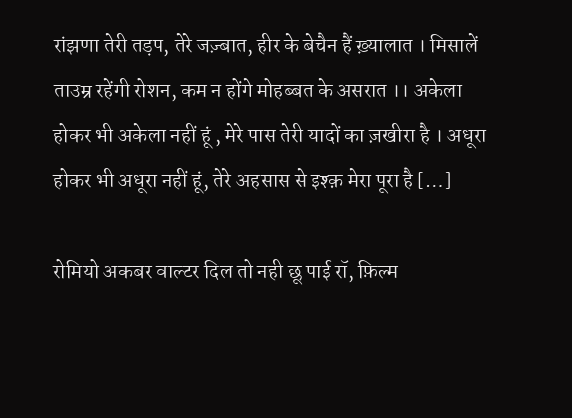रांझणा तेरी तड़प, तेरे जज़्बात, हीर के बेचैन हैं ख़्यालात । मिसालें ताउम्र रहेंगी रोशन, कम न होंगे मोहब्बत के असरात ।। अकेला होकर भी अकेला नहीं हूं , मेरे पास तेरी यादों का ज़खीरा है । अधूरा होकर भी अधूरा नहीं हूं, तेरे अहसास से इश्क़ मेरा पूरा है […]

रोमियो अकबर वाल्टर दिल तो नही छू पाई रॉ, फ़िल्म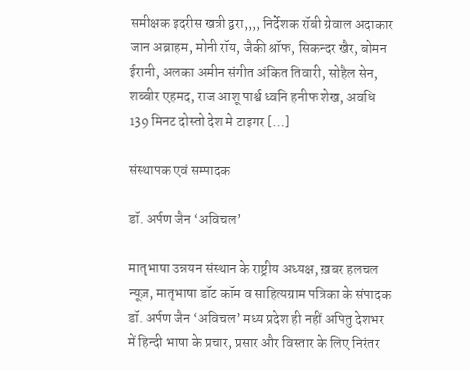समीक्षक इदरीस खत्री द्वरा,,,, निर्देशक रॉबी ग्रेवाल अदाकार जान अब्राहम, मोनी रॉय, जैकी श्रॉफ, सिकन्दर खैर, बोमन ईरानी, अलका अमीन संगीत अंकित तिवारी, सोहैल सेन, शब्बीर एहमद, राज आशू पार्श्व ध्वनि हनीफ शेख, अवधि 139 मिनट दोस्तो देश मे टाइगर […]

संस्थापक एवं सम्पादक

डॉ. अर्पण जैन ‘अविचल’

मातृभाषा उन्नयन संस्थान के राष्ट्रीय अध्यक्ष, ख़बर हलचल न्यूज़, मातृभाषा डॉट कॉम व साहित्यग्राम पत्रिका के संपादक डॉ. अर्पण जैन ‘अविचल’ मध्य प्रदेश ही नहीं अपितु देशभर में हिन्दी भाषा के प्रचार, प्रसार और विस्तार के लिए निरंतर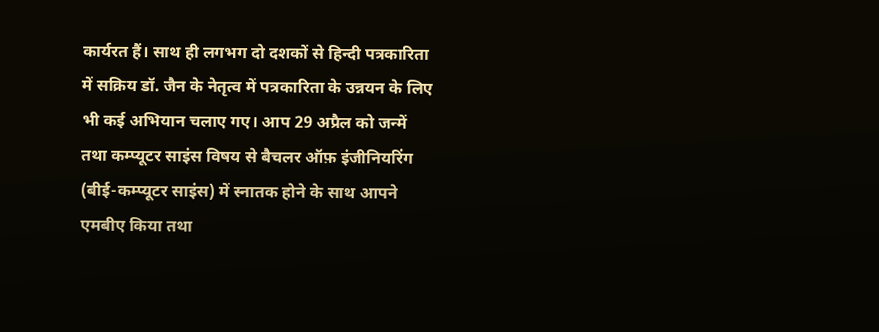कार्यरत हैं। साथ ही लगभग दो दशकों से हिन्दी पत्रकारिता में सक्रिय डॉ. जैन के नेतृत्व में पत्रकारिता के उन्नयन के लिए भी कई अभियान चलाए गए। आप 29 अप्रैल को जन्में तथा कम्प्यूटर साइंस विषय से बैचलर ऑफ़ इंजीनियरिंग (बीई-कम्प्यूटर साइंस) में स्नातक होने के साथ आपने एमबीए किया तथा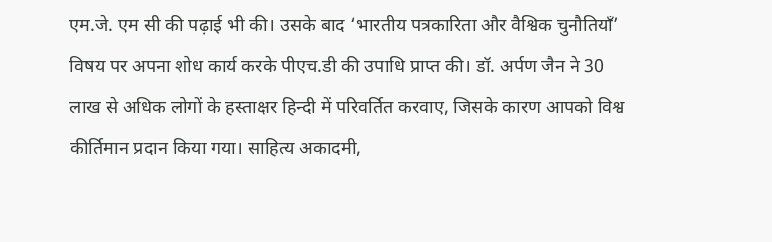एम.जे. एम सी की पढ़ाई भी की। उसके बाद ‘भारतीय पत्रकारिता और वैश्विक चुनौतियाँ’ विषय पर अपना शोध कार्य करके पीएच.डी की उपाधि प्राप्त की। डॉ. अर्पण जैन ने 30 लाख से अधिक लोगों के हस्ताक्षर हिन्दी में परिवर्तित करवाए, जिसके कारण आपको विश्व कीर्तिमान प्रदान किया गया। साहित्य अकादमी,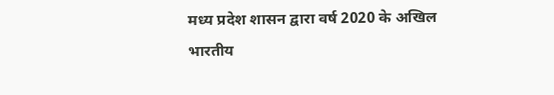मध्य प्रदेश शासन द्वारा वर्ष 2020 के अखिल भारतीय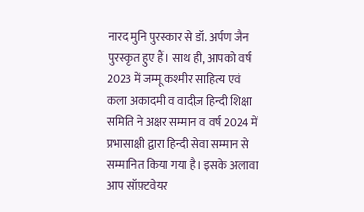नारद मुनि पुरस्कार से डॉ. अर्पण जैन पुरस्कृत हुए हैं। साथ ही, आपको वर्ष 2023 में जम्मू कश्मीर साहित्य एवं कला अकादमी व वादीज़ हिन्दी शिक्षा समिति ने अक्षर सम्मान व वर्ष 2024 में प्रभासाक्षी द्वारा हिन्दी सेवा सम्मान से सम्मानित किया गया है। इसके अलावा आप सॉफ़्टवेयर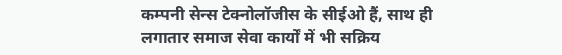कम्पनी सेन्स टेक्नोलॉजीस के सीईओ हैं, साथ ही लगातार समाज सेवा कार्यों में भी सक्रिय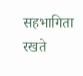सहभागिता रखते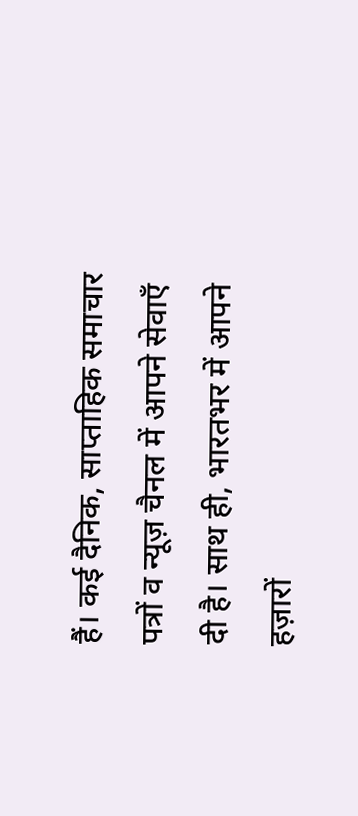हैं। कई दैनिक, साप्ताहिक समाचार पत्रों व न्यूज़ चैनल में आपने सेवाएँ दी है। साथ ही, भारतभर में आपने हज़ारों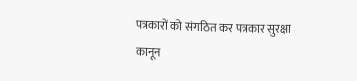पत्रकारों को संगठित कर पत्रकार सुरक्षा कानून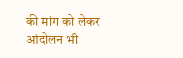की मांग को लेकर आंदोलन भी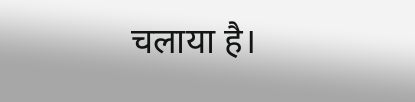चलाया है।